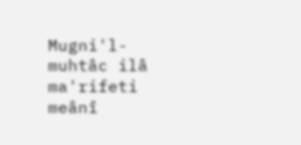Mugni'l-muhtâc ilâ ma'rifeti meânî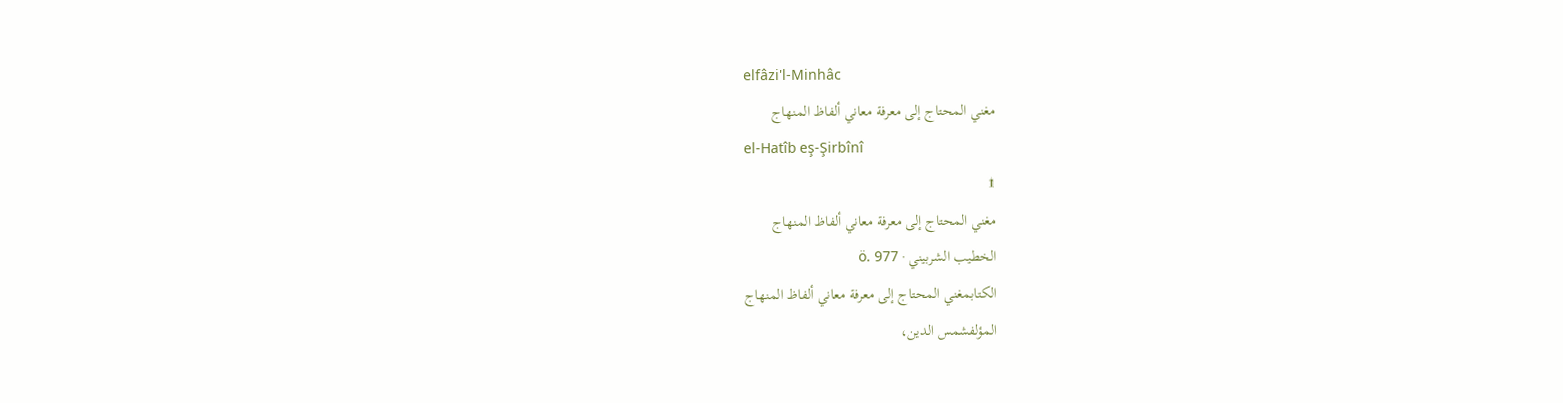elfâzi'l-Minhâc
مغني المحتاج إلى معرفة معاني ألفاظ المنهاج
el-Hatîb eş-Şirbînî
۩
مغني المحتاج إلى معرفة معاني ألفاظ المنهاج
الخطيب الشربيني · ö. 977
الكتابمغني المحتاج إلى معرفة معاني ألفاظ المنهاج
المؤلفشمس الدين،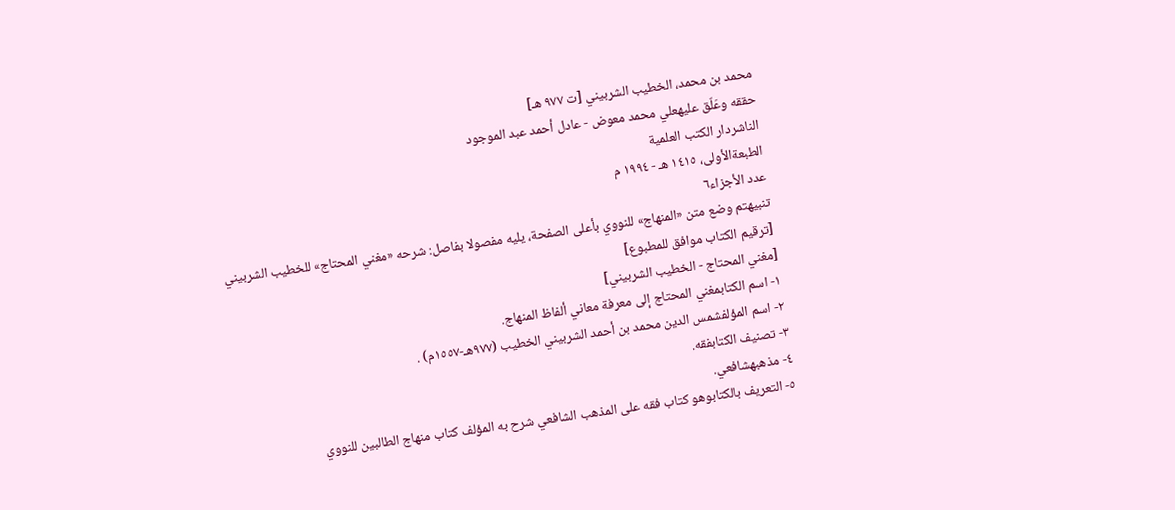محمد بن محمد، الخطيب الشربيني [ت ٩٧٧ هـ]
حققه وعَلّق عليهعلي محمد معوض - عادل أحمد عبد الموجود
الناشردار الكتب العلمية
الطبعةالأولى، ١٤١٥ هـ - ١٩٩٤ م
عدد الأجزاء٦
تنبيهتم وضع متن «المنهاج» للنووي بأعلى الصفحة، يليه مفصولا بفاصل: شرحه «مغني المحتاج» للخطيب الشربيني
[ترقيم الكتاب موافق للمطبوع]
[مغني المحتاج - الخطيب الشربيني]
١- اسم الكتابمغني المحتاج إلى معرفة معاني ألفاظ المنهاج.
٢- اسم المؤلفشمس الدين محمد بن أحمد الشربيني الخطيب (٩٧٧هـ-١٥٥٧م) .
٣- تصنيف الكتابفقه.
٤- مذهبهشافعي.
٥- التعريف بالكتابوهو كتاب فقه على المذهب الشافعي شرح به المؤلف كتاب منهاج الطالبين للنووي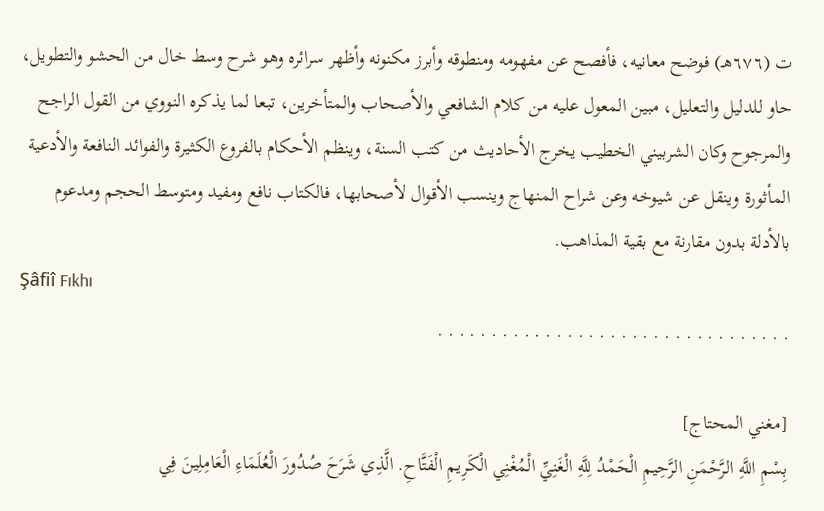ت (٦٧٦هـ) فوضح معانيه، فأفصح عن مفهومه ومنطوقه وأبرز مكنونه وأظهر سرائره وهو شرح وسط خال من الحشو والتطويل، حاو للدليل والتعليل، مبين المعول عليه من كلام الشافعي والأصحاب والمتأخرين، تبعا لما يذكره النووي من القول الراجح والمرجوح وكان الشربيني الخطيب يخرج الأحاديث من كتب السنة، وينظم الأحكام بالفروع الكثيرة والفوائد النافعة والأدعية المأثورة وينقل عن شيوخه وعن شراح المنهاج وينسب الأقوال لأصحابها، فالكتاب نافع ومفيد ومتوسط الحجم ومدعوم بالأدلة بدون مقارنة مع بقية المذاهب.
Şâfiî Fıkhı
. . . . . . . . . . . . . . . . . . . . . . . . . . . . . . . . .

[مغني المحتاج]
بِسْمِ اللَّهِ الرَّحْمَنِ الرَّحِيمِ الْحَمْدُ لِلَّهِ الْغَنِيِّ الْمُغْنِي الْكَرِيمِ الْفَتَّاحِ. الَّذِي شَرَحَ صُدُورَ الْعُلَمَاءِ الْعَامِلِينَ فِي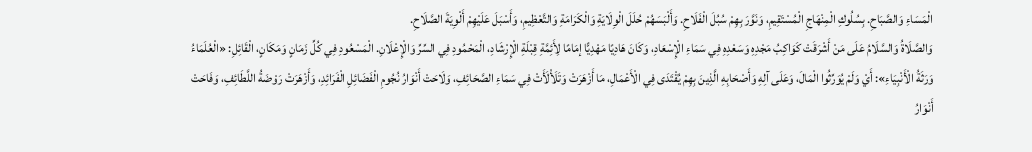الْمَسَاءِ وَالصَّبَاحِ. بِسُلُوكِ الْمِنْهَاجِ الْمُسْتَقِيمِ، وَنَوَّرَ بِهِمْ سُبُلَ الْفَلَاحِ. وَأَلْبَسَهُمْ حُلَلَ الْوِلَايَةِ وَالْكَرَامَةِ وَالتَّعْظِيمِ، وَأَسْبَلَ عَلَيْهِمْ أَلْوِيَةَ الصَّلَاحِ.
وَالصَّلَاةُ وَالسَّلَامُ عَلَى مَنْ أَشْرَقَتْ كَوَاكِبُ مَجْدِهِ وَسَعْدِهِ فِي سَمَاءِ الْإِسْعَادِ، وَكَانَ هَادِيًا مَهْدِيًّا إمَامًا لِأَئِمَّةِ قِبْلَةِ الْإِرْشَادِ، الْمَحْمُودِ فِي السِّرِّ وَالْإِعْلَانِ. الْمَسْعُودِ فِي كُلِّ زَمَانٍ وَمَكَانٍ، الْقَائِلِ: «الْعُلَمَاءُ وَرَثَةُ الْأَنْبِيَاءِ»: أَيْ وَلَمْ يُوَرِّثُوا الْمَالَ، وَعَلَى آلِهِ وَأَصْحَابِهِ الَّذِينَ بِهِمْ يُقْتَدَى فِي الْأَعْمَالِ، مَا أَزْهَرَتْ وَتَلَأْلَأَتْ فِي سَمَاءِ الصَّحَائِفِ، وَلَاحَتْ أَنْوَارُ نُجُومِ الْفَضَائِلِ الْفَرَائِدِ، وَأَزْهَرَتْ رَوْضَةُ اللَّطَائِفِ، وَفَاحَتْ أَنْوَارُ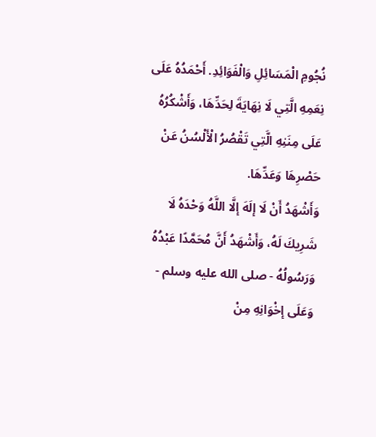نُجُومِ الْمَسَائِلِ وَالْفَوَائِدِ. أَحْمَدُهُ عَلَى نِعَمِهِ الَّتِي لَا نِهَايَةَ لِحَدِّهَا، وَأَشْكُرُهُ عَلَى مِنَنِهِ الَّتِي تَقْصُرُ الْأَلْسُنُ عَنْ حَصْرِهَا وَعَدِّهَا.
وَأَشْهَدُ أَنْ لَا إلَهَ إلَّا اللَّهُ وَحْدَهُ لَا شَرِيكَ لَهُ، وَأَشْهَدُ أَنَّ مُحَمَّدًا عَبْدُهُ وَرَسُولُهُ - صلى الله عليه وسلم - وَعَلَى إخْوَانِهِ مِنْ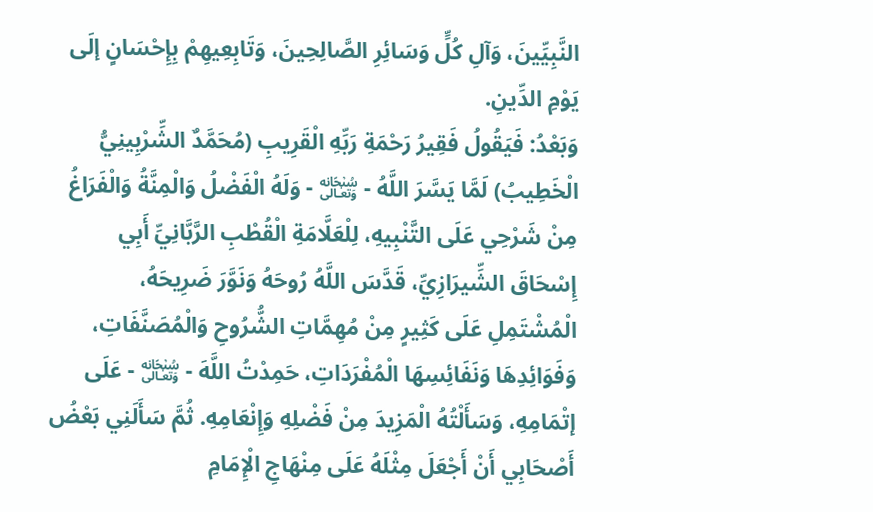النَّبِيِّينَ، وَآلِ كُلٍّ وَسَائِرِ الصَّالِحِينَ، وَتَابِعِيهِمْ بِإِحْسَانٍ إلَى يَوْمِ الدِّينِ.
وَبَعْدُ: فَيَقُولُ فَقِيرُ رَحْمَةِ رَبِّهِ الْقَرِيبِ (مُحَمَّدٌ الشِّرْبِينِيُّ الْخَطِيبُ) لَمَّا يَسَّرَ اللَّهُ - ﷾ - وَلَهُ الْفَضْلُ وَالْمِنَّةُ وَالْفَرَاغُ مِنْ شَرْحِي عَلَى التَّنْبِيهِ، لِلْعَلَّامَةِ الْقُطْبِ الرَّبَّانِيِّ أَبِي إِسْحَاقَ الشِّيرَازِيِّ، قَدَّسَ اللَّهُ رُوحَهُ وَنَوَّرَ ضَرِيحَهُ، الْمُشْتَمِلِ عَلَى كَثِيرٍ مِنْ مُهِمَّاتِ الشُّرُوحِ وَالْمُصَنَّفَاتِ، وَفَوَائِدِهَا وَنَفَائِسِهَا الْمُفْرَدَاتِ، حَمِدْتُ اللَّهَ - ﷾ - عَلَى إتْمَامِهِ، وَسَأَلْتُهُ الْمَزِيدَ مِنْ فَضْلِهِ وَإِنْعَامِهِ. ثُمَّ سَأَلَنِي بَعْضُ أَصْحَابِي أَنْ أَجْعَلَ مِثْلَهُ عَلَى مِنْهَاجِ الْإِمَامِ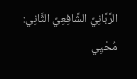الرَّبَّانِيِّ الشَّافِعِيِّ الثَّانِي: مُحْيِي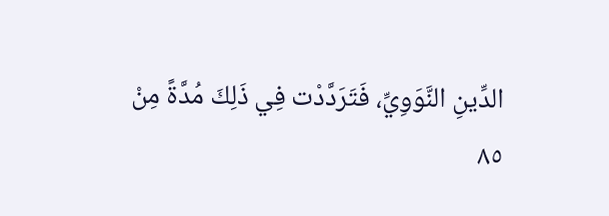الدِّينِ النَّوَوِيِّ، فَتَرَدَّدْت فِي ذَلِكَ مُدَّةً مِنْ
٨٥